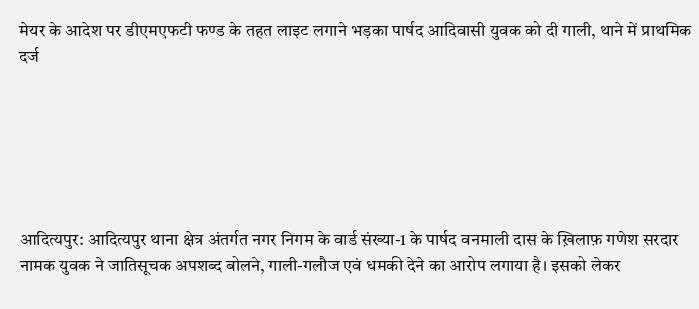मेयर के आदेश पर डीएमएफटी फण्ड के तहत लाइट लगाने भड़का पार्षद आदिवासी युवक को दी गाली, थाने में प्राथमिक दर्ज






आदित्यपुर: आदित्यपुर थाना क्षेत्र अंतर्गत नगर निगम के वार्ड संख्या-1 के पार्षद वनमाली दास के ख़िलाफ़ गणेश सरदार नामक युवक ने जातिसूचक अपशब्द बोलने, गाली-गलौज एवं धमकी देने का आरोप लगाया है। इसको लेकर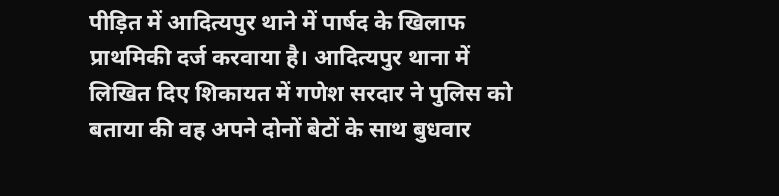पीड़ित में आदित्यपुर थाने में पार्षद के खिलाफ प्राथमिकी दर्ज करवाया है। आदित्यपुर थाना में लिखित दिए शिकायत में गणेश सरदार ने पुलिस को बताया की वह अपने दोनों बेटों के साथ बुधवार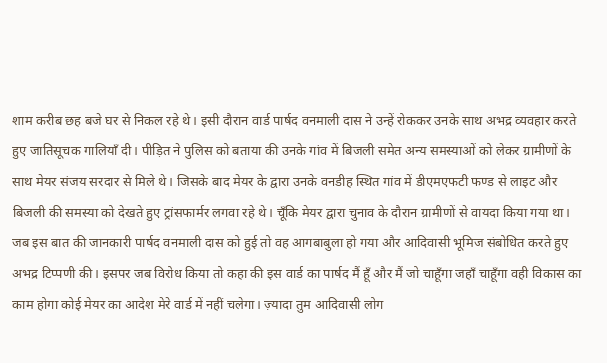शाम करीब छह बजे घर से निकल रहे थे। इसी दौरान वार्ड पार्षद वनमाली दास ने उन्हें रोककर उनके साथ अभद्र व्यवहार करते हुए जातिसूचक गालियाँ दी। पीड़ित ने पुलिस को बताया की उनके गांव में बिजली समेत अन्य समस्याओं को लेकर ग्रामीणों के साथ मेयर संजय सरदार से मिले थे। जिसके बाद मेयर के द्वारा उनके वनडीह स्थित गांव में डीएमएफटी फण्ड से लाइट और बिजली की समस्या को देखते हुए ट्रांसफार्मर लगवा रहे थे। चूँकि मेयर द्वारा चुनाव के दौरान ग्रामीणों से वायदा किया गया था। जब इस बात की जानकारी पार्षद वनमाली दास को हुई तो वह आगबाबुला हो गया और आदिवासी भूमिज संबोधित करते हुए अभद्र टिप्पणी की। इसपर जब विरोध किया तो कहा की इस वार्ड का पार्षद मैं हूँ और मैं जो चाहूँगा जहाँ चाहूँगा वही विकास का काम होगा कोई मेयर का आदेश मेरे वार्ड में नहीं चलेगा। ज़्यादा तुम आदिवासी लोग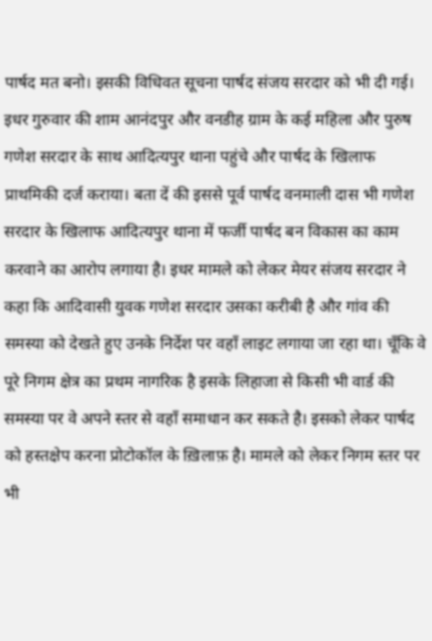पार्षद मत बनो। इसकी विधिवत सूचना पार्षद संजय सरदार को भी दी गई। इधर गुरुवार की शाम आनंदपुर और वनडीह ग्राम के कई महिला और पुरुष गणेश सरदार के साथ आदित्यपुर थाना पहुंचे और पार्षद के खिलाफ प्राथमिकी दर्ज कराया। बता दें की इससे पूर्व पार्षद वनमाली दास भी गणेश सरदार के खिलाफ आदित्यपुर थाना में फर्जी पार्षद बन विकास का काम करवाने का आरोप लगाया है। इधर मामले को लेकर मेयर संजय सरदार ने कहा कि आदिवासी युवक गणेश सरदार उसका करीबी है और गांव की समस्या को देखते हुए उनके निर्देश पर वहाँ लाइट लगाया जा रहा था। चूँकि वे पूरे निगम क्षेत्र का प्रथम नागरिक है इसके लिहाजा से किसी भी वार्ड की समस्या पर वे अपने स्तर से वहाँ समाधान कर सकते है। इसको लेकर पार्षद को हस्तक्षेप करना प्रोटोकॉल के ख़िलाफ़ है। मामले को लेकर निगम स्तर पर भी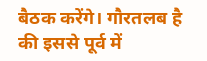बैठक करेंगे। गौरतलब है की इससे पूर्व में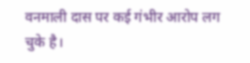वनमाली दास पर कई गंभीर आरोप लग चुके है।